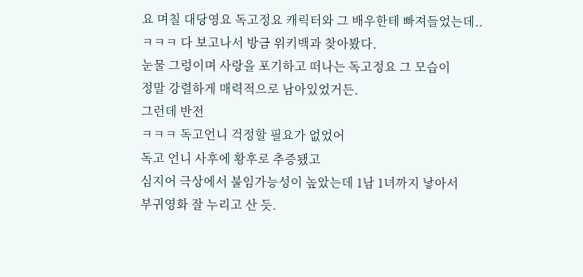요 며칠 대당영요 독고정요 캐릭터와 그 배우한테 빠져들었는데..
ㅋㅋㅋ 다 보고나서 방금 위키백과 찾아봤다.
눈물 그렁이며 사랑을 포기하고 떠나는 독고정요 그 모습이
정말 강렬하게 매력적으로 남아있었거든.
그런데 반전
ㅋㅋㅋ 독고언니 걱정할 필요가 없었어
독고 언니 사후에 황후로 추증됐고
심지어 극상에서 불임가능성이 높았는데 1남 1녀까지 낳아서
부귀영화 잘 누리고 산 듯.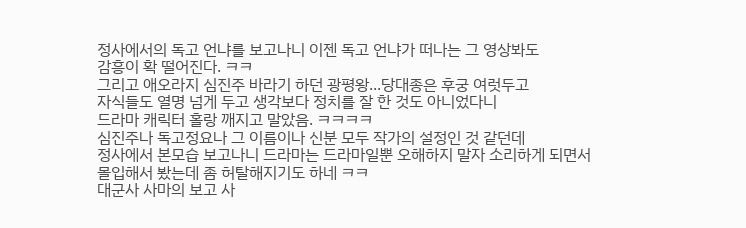정사에서의 독고 언냐를 보고나니 이젠 독고 언냐가 떠나는 그 영상봐도
감흥이 확 떨어진다. ㅋㅋ
그리고 애오라지 심진주 바라기 하던 광평왕...당대종은 후궁 여럿두고
자식들도 열명 넘게 두고 생각보다 정치를 잘 한 것도 아니었다니
드라마 캐릭터 홀랑 깨지고 말았음. ㅋㅋㅋㅋ
심진주나 독고정요나 그 이름이나 신분 모두 작가의 설정인 것 같던데
정사에서 본모습 보고나니 드라마는 드라마일뿐 오해하지 말자 소리하게 되면서
몰입해서 봤는데 좀 허탈해지기도 하네 ㅋㅋ
대군사 사마의 보고 사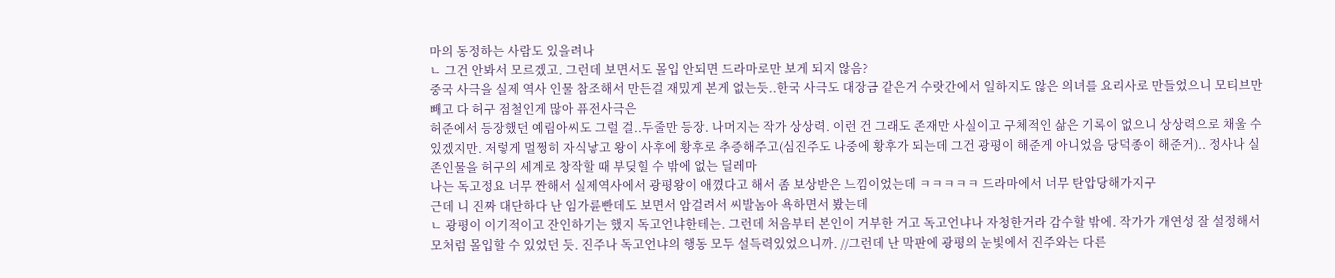마의 동정하는 사람도 있을려나
ㄴ 그건 안봐서 모르겠고. 그런데 보면서도 몰입 안되면 드라마로만 보게 되지 않음?
중국 사극을 실제 역사 인물 참조해서 만든걸 재밌게 본게 없는듯..한국 사극도 대장금 같은거 수랏간에서 일하지도 않은 의녀를 요리사로 만들었으니 모티브만 빼고 다 허구 점철인게 많아 퓨전사극은
허준에서 등장했던 예림아씨도 그럴 걸..두줄만 등장. 나머지는 작가 상상력. 이런 건 그래도 존재만 사실이고 구체적인 삶은 기록이 없으니 상상력으로 채울 수 있겠지만. 저렇게 멀쩡히 자식낳고 왕이 사후에 황후로 추증해주고(심진주도 나중에 황후가 되는데 그건 광평이 해준게 아니었음 당덕종이 해준거).. 정사나 실존인물을 허구의 세계로 창작할 때 부딪힐 수 밖에 없는 딜레마
나는 독고정요 너무 짠해서 실제역사에서 광평왕이 애꼈다고 해서 좀 보상받은 느낌이었는데 ㅋㅋㅋㅋㅋ 드라마에서 너무 탄압당해가지구
근데 니 진짜 대단하다 난 임가륜빤데도 보면서 암걸려서 씨발놈아 욕하면서 봤는데
ㄴ 광평이 이기적이고 잔인하기는 했지 독고언냐한테는. 그런데 처음부터 본인이 거부한 거고 독고언냐나 자청한거라 감수할 밖에. 작가가 개연성 잘 설정해서 모처럼 몰입할 수 있었던 듯. 진주나 독고언냐의 행동 모두 설득력있었으니까. //그런데 난 막판에 광평의 눈빛에서 진주와는 다른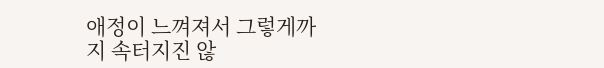애정이 느껴져서 그렇게까지 속터지진 않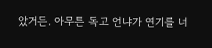았거든. 아무튼 독고 언냐가 연기를 너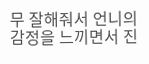무 잘해줘서 언니의 감정을 느끼면서 진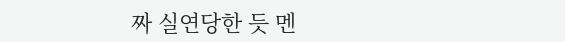짜 실연당한 듯 멘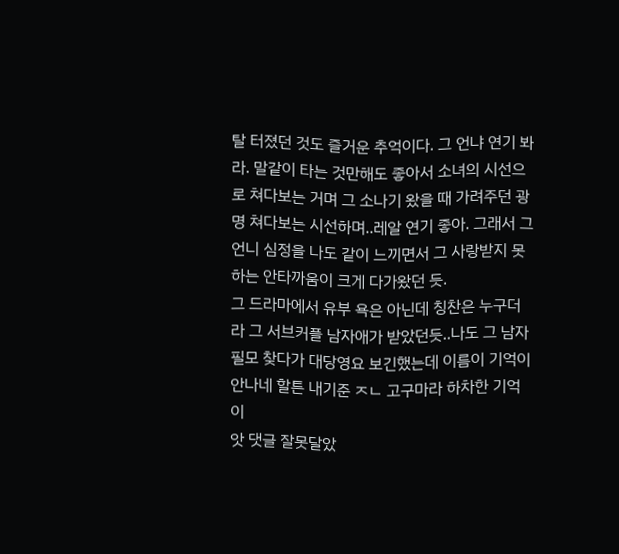탈 터졌던 것도 즐거운 추억이다. 그 언냐 연기 봐라. 말같이 타는 것만해도 좋아서 소녀의 시선으로 쳐다보는 거며 그 소나기 왔을 때 가려주던 광명 쳐다보는 시선하며..레알 연기 좋아. 그래서 그 언니 심정을 나도 같이 느끼면서 그 사랑받지 못하는 안타까움이 크게 다가왔던 듯.
그 드라마에서 유부 욕은 아닌데 칭찬은 누구더라 그 서브커플 남자애가 받았던듯..나도 그 남자 필모 찾다가 대당영요 보긴했는데 이름이 기억이 안나네 할튼 내기준 ㅈㄴ 고구마라 하차한 기억이
앗 댓글 잘못달았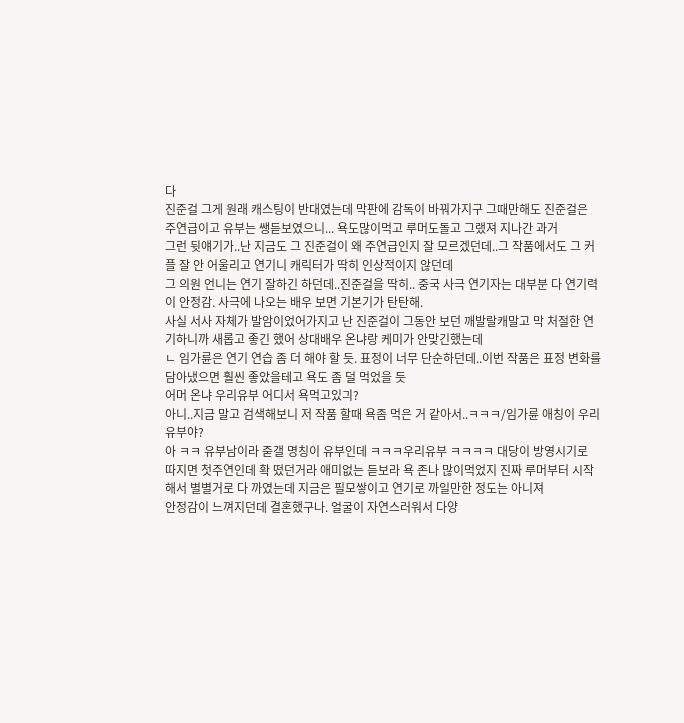다
진준걸 그게 원래 캐스팅이 반대였는데 막판에 감독이 바꿔가지구 그때만해도 진준걸은 주연급이고 유부는 쌩듣보였으니... 욕도많이먹고 루머도돌고 그랬져 지나간 과거
그런 뒷얘기가..난 지금도 그 진준걸이 왜 주연급인지 잘 모르겠던데..그 작품에서도 그 커플 잘 안 어울리고 연기니 캐릭터가 딱히 인상적이지 않던데
그 의원 언니는 연기 잘하긴 하던데..진준걸을 딱히.. 중국 사극 연기자는 대부분 다 연기력이 안정감. 사극에 나오는 배우 보면 기본기가 탄탄해.
사실 서사 자체가 발암이었어가지고 난 진준걸이 그동안 보던 깨발랄캐말고 막 처절한 연기하니까 새롭고 좋긴 했어 상대배우 온냐랑 케미가 안맞긴했는데
ㄴ 임가륜은 연기 연습 좀 더 해야 할 듯. 표정이 너무 단순하던데..이번 작품은 표정 변화를 담아냈으면 훨씬 좋았을테고 욕도 좀 덜 먹었을 듯
어머 온냐 우리유부 어디서 욕먹고있긔?
아니..지금 말고 검색해보니 저 작품 할때 욕좀 먹은 거 같아서..ㅋㅋㅋ/임가륜 애칭이 우리유부야?
아 ㅋㅋ 유부남이라 줃갤 명칭이 유부인데 ㅋㅋㅋ우리유부 ㅋㅋㅋㅋ 대당이 방영시기로 따지면 첫주연인데 확 떴던거라 애미없는 듣보라 욕 존나 많이먹었지 진짜 루머부터 시작해서 별별거로 다 까였는데 지금은 필모쌓이고 연기로 까일만한 정도는 아니져
안정감이 느껴지던데 결혼했구나. 얼굴이 자연스러워서 다양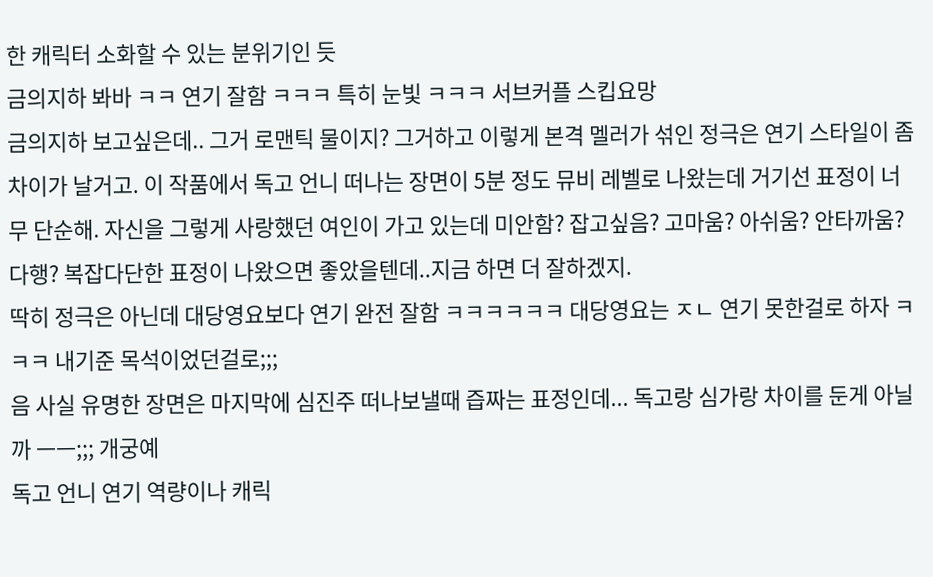한 캐릭터 소화할 수 있는 분위기인 듯
금의지하 봐바 ㅋㅋ 연기 잘함 ㅋㅋㅋ 특히 눈빛 ㅋㅋㅋ 서브커플 스킵요망
금의지하 보고싶은데.. 그거 로맨틱 물이지? 그거하고 이렇게 본격 멜러가 섞인 정극은 연기 스타일이 좀 차이가 날거고. 이 작품에서 독고 언니 떠나는 장면이 5분 정도 뮤비 레벨로 나왔는데 거기선 표정이 너무 단순해. 자신을 그렇게 사랑했던 여인이 가고 있는데 미안함? 잡고싶음? 고마움? 아쉬움? 안타까움? 다행? 복잡다단한 표정이 나왔으면 좋았을텐데..지금 하면 더 잘하겠지.
딱히 정극은 아닌데 대당영요보다 연기 완전 잘함 ㅋㅋㅋㅋㅋㅋ 대당영요는 ㅈㄴ 연기 못한걸로 하자 ㅋㅋㅋ 내기준 목석이었던걸로;;;
음 사실 유명한 장면은 마지막에 심진주 떠나보낼때 즙짜는 표정인데... 독고랑 심가랑 차이를 둔게 아닐까 ㅡㅡ;;; 개궁예
독고 언니 연기 역량이나 캐릭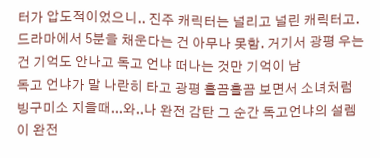터가 압도적이었으니.. 진주 캐릭터는 널리고 널린 캐릭터고. 드라마에서 5분을 채운다는 건 아무나 못함. 거기서 광평 우는 건 기억도 안나고 독고 언냐 떠나는 것만 기억이 남
독고 언냐가 말 나란히 타고 광평 흘끔흘끔 보면서 소녀처럼 빙구미소 지을때...와..나 완전 감탄 그 순간 독고언냐의 설렘이 완전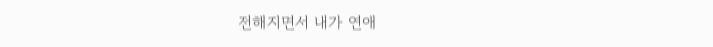전해지면서 내가 연애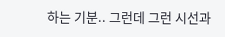하는 기분.. 그런데 그런 시선과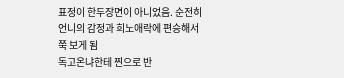표정이 한두장면이 아니었음. 순전히 언니의 감정과 희노애락에 편승해서 쭉 보게 됨
독고온냐한테 찐으로 반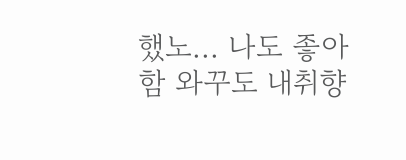했노... 나도 좋아함 와꾸도 내취향